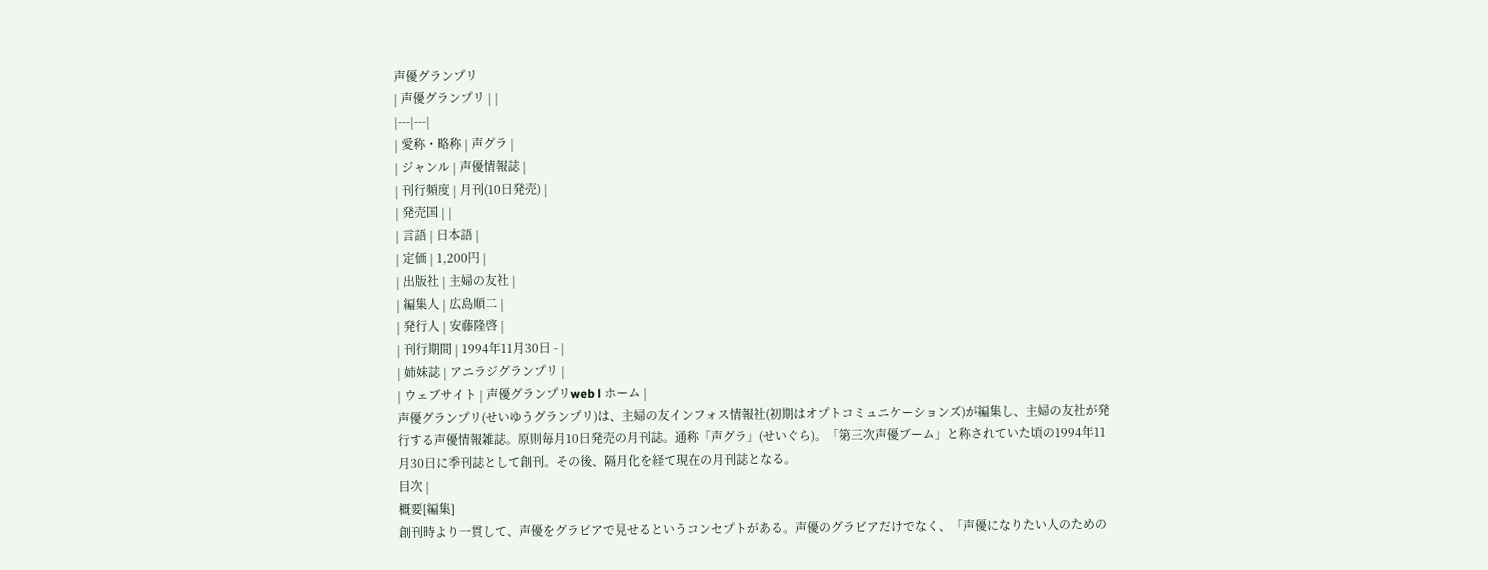声優グランプリ
| 声優グランプリ | |
|---|---|
| 愛称・略称 | 声グラ |
| ジャンル | 声優情報誌 |
| 刊行頻度 | 月刊(10日発売) |
| 発売国 | |
| 言語 | 日本語 |
| 定価 | 1,200円 |
| 出版社 | 主婦の友社 |
| 編集人 | 広島順二 |
| 発行人 | 安藤隆啓 |
| 刊行期間 | 1994年11月30日 - |
| 姉妹誌 | アニラジグランプリ |
| ウェブサイト | 声優グランプリweb l ホーム |
声優グランプリ(せいゆうグランプリ)は、主婦の友インフォス情報社(初期はオプトコミュニケーションズ)が編集し、主婦の友社が発行する声優情報雑誌。原則毎月10日発売の月刊誌。通称「声グラ」(せいぐら)。「第三次声優ブーム」と称されていた頃の1994年11月30日に季刊誌として創刊。その後、隔月化を経て現在の月刊誌となる。
目次 |
概要[編集]
創刊時より一貫して、声優をグラビアで見せるというコンセプトがある。声優のグラビアだけでなく、「声優になりたい人のための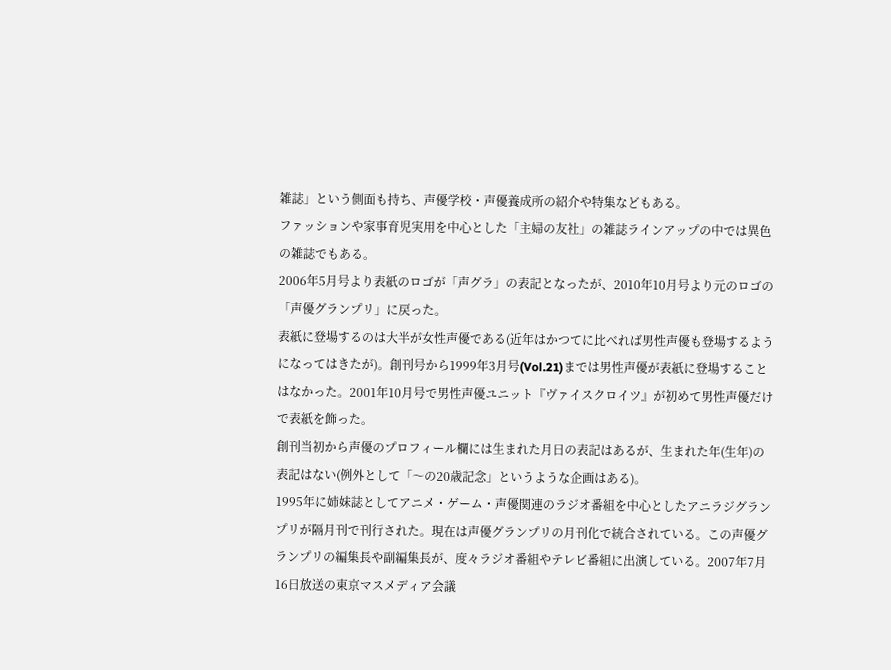雑誌」という側面も持ち、声優学校・声優養成所の紹介や特集などもある。
ファッションや家事育児実用を中心とした「主婦の友社」の雑誌ラインアップの中では異色の雑誌でもある。
2006年5月号より表紙のロゴが「声グラ」の表記となったが、2010年10月号より元のロゴの「声優グランプリ」に戻った。
表紙に登場するのは大半が女性声優である(近年はかつてに比べれば男性声優も登場するようになってはきたが)。創刊号から1999年3月号(Vol.21)までは男性声優が表紙に登場することはなかった。2001年10月号で男性声優ユニット『ヴァイスクロイツ』が初めて男性声優だけで表紙を飾った。
創刊当初から声優のプロフィール欄には生まれた月日の表記はあるが、生まれた年(生年)の表記はない(例外として「〜の20歳記念」というような企画はある)。
1995年に姉妹誌としてアニメ・ゲーム・声優関連のラジオ番組を中心としたアニラジグランプリが隔月刊で刊行された。現在は声優グランプリの月刊化で統合されている。この声優グランプリの編集長や副編集長が、度々ラジオ番組やテレビ番組に出演している。2007年7月16日放送の東京マスメディア会議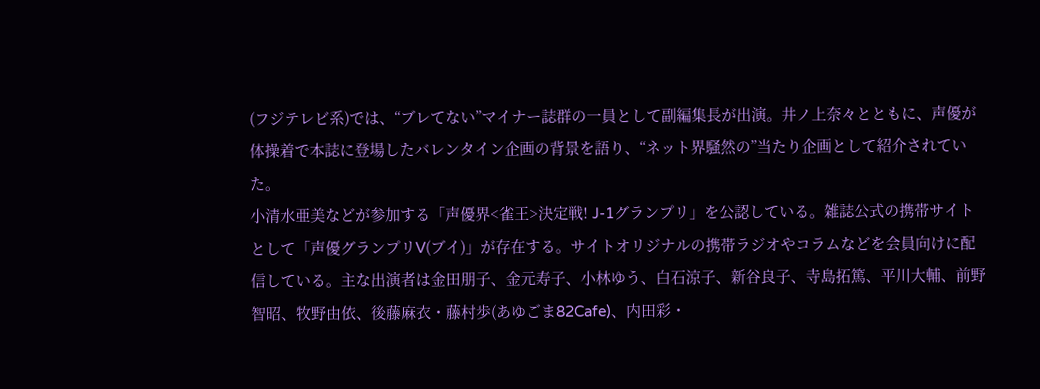(フジテレビ系)では、“ブレてない”マイナー誌群の一員として副編集長が出演。井ノ上奈々とともに、声優が体操着で本誌に登場したバレンタイン企画の背景を語り、“ネット界騒然の”当たり企画として紹介されていた。
小清水亜美などが参加する「声優界<雀王>決定戦! J-1グランプリ」を公認している。雑誌公式の携帯サイトとして「声優グランプリV(ブイ)」が存在する。サイトオリジナルの携帯ラジオやコラムなどを会員向けに配信している。主な出演者は金田朋子、金元寿子、小林ゆう、白石涼子、新谷良子、寺島拓篤、平川大輔、前野智昭、牧野由依、後藤麻衣・藤村歩(あゆごま82Cafe)、内田彩・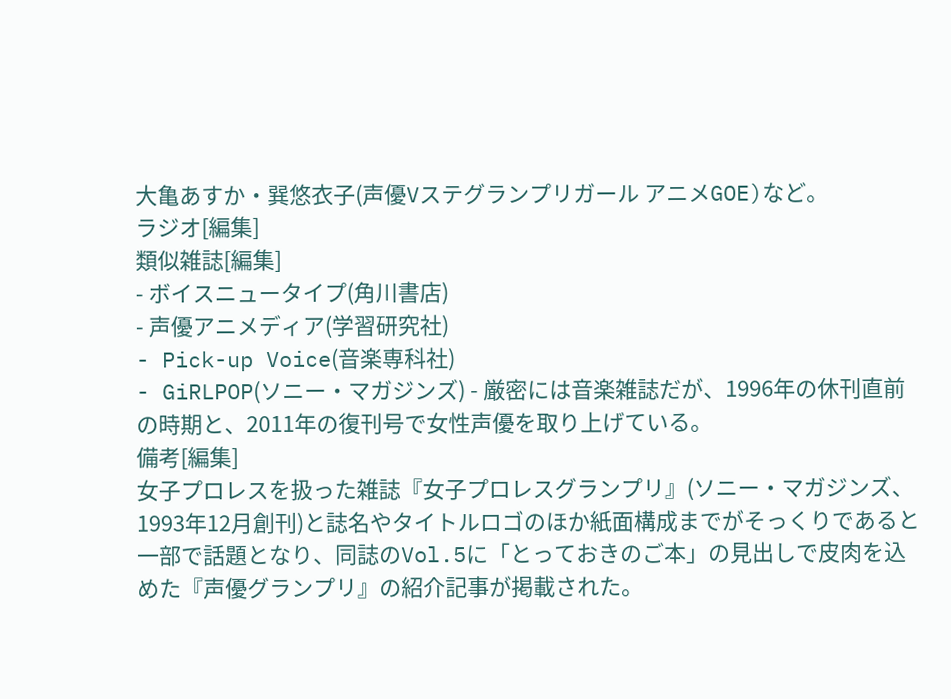大亀あすか・巽悠衣子(声優Vステグランプリガール アニメGOE)など。
ラジオ[編集]
類似雑誌[編集]
- ボイスニュータイプ(角川書店)
- 声優アニメディア(学習研究社)
- Pick-up Voice(音楽専科社)
- GiRLPOP(ソニー・マガジンズ) - 厳密には音楽雑誌だが、1996年の休刊直前の時期と、2011年の復刊号で女性声優を取り上げている。
備考[編集]
女子プロレスを扱った雑誌『女子プロレスグランプリ』(ソニー・マガジンズ、1993年12月創刊)と誌名やタイトルロゴのほか紙面構成までがそっくりであると一部で話題となり、同誌のVol.5に「とっておきのご本」の見出しで皮肉を込めた『声優グランプリ』の紹介記事が掲載された。